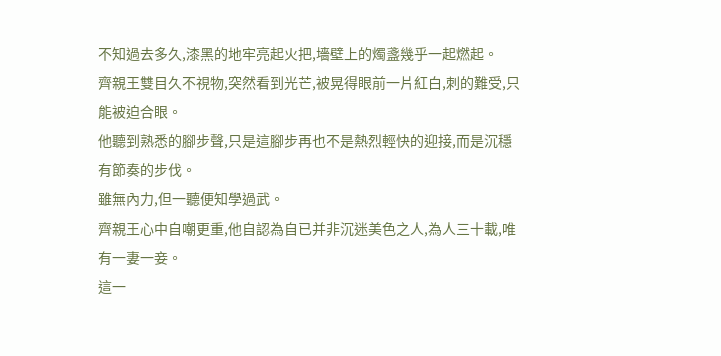不知過去多久,漆黑的地牢亮起火把,墻壁上的燭盞幾乎一起燃起。
齊親王雙目久不視物,突然看到光芒,被晃得眼前一片紅白,刺的難受,只能被迫合眼。
他聽到熟悉的腳步聲,只是這腳步再也不是熱烈輕快的迎接,而是沉穩有節奏的步伐。
雖無內力,但一聽便知學過武。
齊親王心中自嘲更重,他自認為自已并非沉迷美色之人,為人三十載,唯有一妻一妾。
這一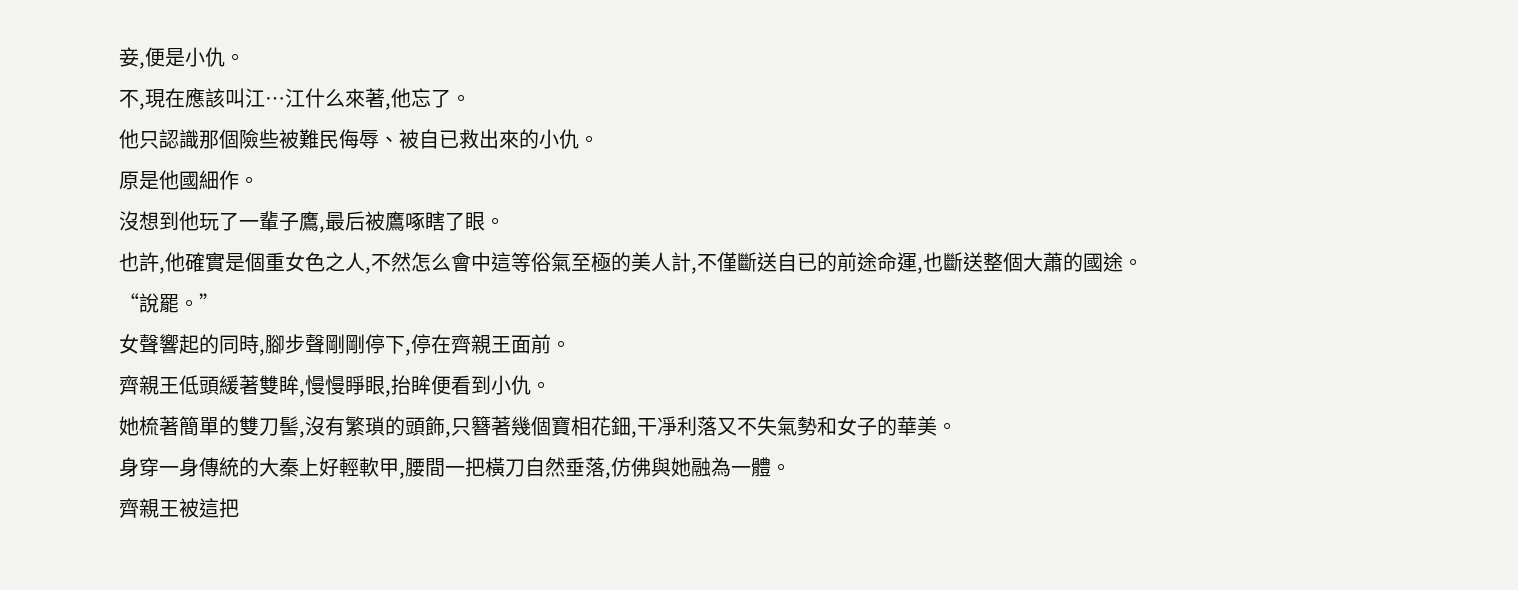妾,便是小仇。
不,現在應該叫江…江什么來著,他忘了。
他只認識那個險些被難民侮辱、被自已救出來的小仇。
原是他國細作。
沒想到他玩了一輩子鷹,最后被鷹啄瞎了眼。
也許,他確實是個重女色之人,不然怎么會中這等俗氣至極的美人計,不僅斷送自已的前途命運,也斷送整個大蕭的國途。
“說罷。”
女聲響起的同時,腳步聲剛剛停下,停在齊親王面前。
齊親王低頭緩著雙眸,慢慢睜眼,抬眸便看到小仇。
她梳著簡單的雙刀髻,沒有繁瑣的頭飾,只簪著幾個寶相花鈿,干凈利落又不失氣勢和女子的華美。
身穿一身傳統的大秦上好輕軟甲,腰間一把橫刀自然垂落,仿佛與她融為一體。
齊親王被這把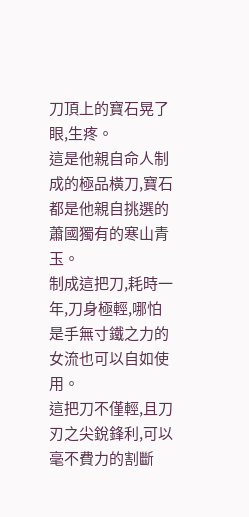刀頂上的寶石晃了眼,生疼。
這是他親自命人制成的極品橫刀,寶石都是他親自挑選的蕭國獨有的寒山青玉。
制成這把刀,耗時一年,刀身極輕,哪怕是手無寸鐵之力的女流也可以自如使用。
這把刀不僅輕,且刀刃之尖銳鋒利,可以毫不費力的割斷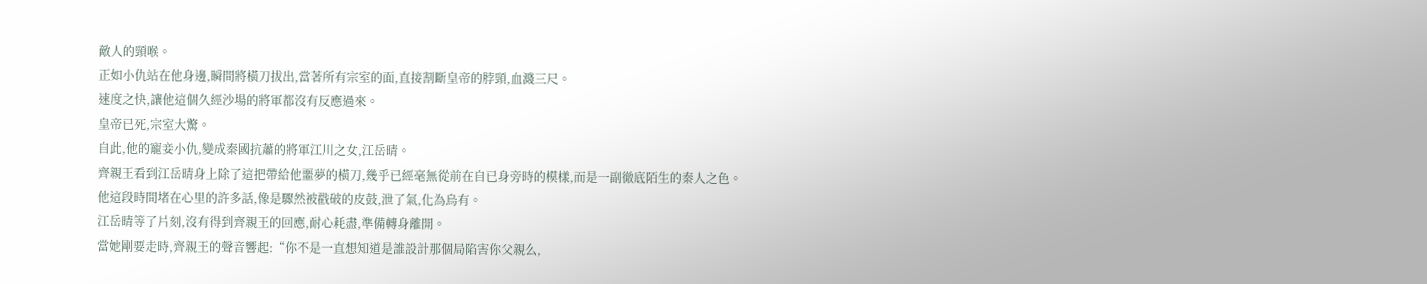敵人的頸喉。
正如小仇站在他身邊,瞬間將橫刀拔出,當著所有宗室的面,直接割斷皇帝的脖頸,血濺三尺。
速度之快,讓他這個久經沙場的將軍都沒有反應過來。
皇帝已死,宗室大驚。
自此,他的寵妾小仇,變成秦國抗蕭的將軍江川之女,江岳晴。
齊親王看到江岳晴身上除了這把帶給他噩夢的橫刀,幾乎已經毫無從前在自已身旁時的模樣,而是一副徹底陌生的秦人之色。
他這段時間堵在心里的許多話,像是驟然被戳破的皮鼓,泄了氣,化為烏有。
江岳晴等了片刻,沒有得到齊親王的回應,耐心耗盡,準備轉身離開。
當她剛要走時,齊親王的聲音響起:“你不是一直想知道是誰設計那個局陷害你父親么,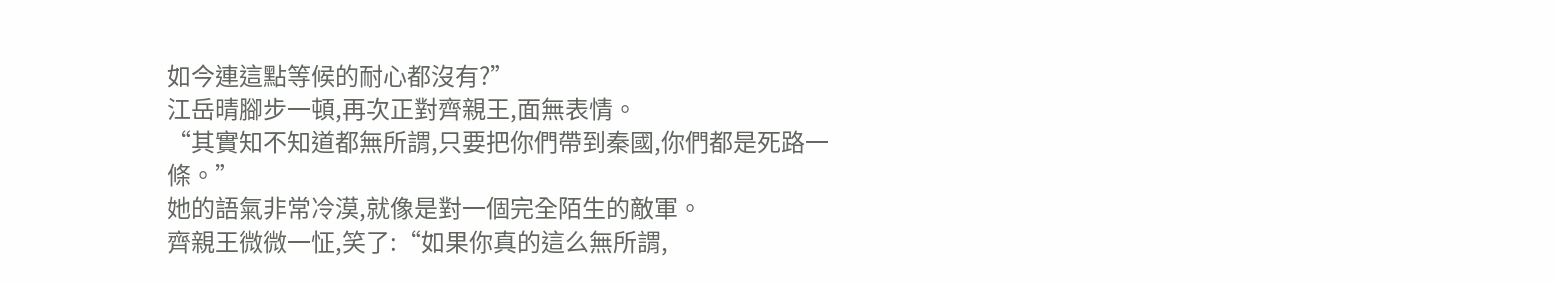如今連這點等候的耐心都沒有?”
江岳晴腳步一頓,再次正對齊親王,面無表情。
“其實知不知道都無所謂,只要把你們帶到秦國,你們都是死路一條。”
她的語氣非常冷漠,就像是對一個完全陌生的敵軍。
齊親王微微一怔,笑了:“如果你真的這么無所謂,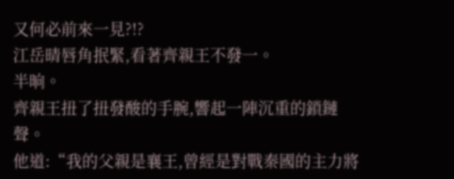又何必前來一見?!?
江岳晴唇角抿緊,看著齊親王不發一。
半晌。
齊親王扭了扭發酸的手腕,響起一陣沉重的鎖鏈聲。
他道:“我的父親是襄王,曾經是對戰秦國的主力將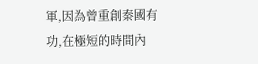軍,因為曾重創秦國有功,在極短的時間內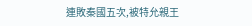連敗秦國五次,被特允親王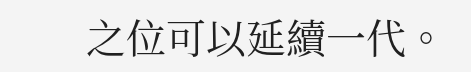之位可以延續一代。